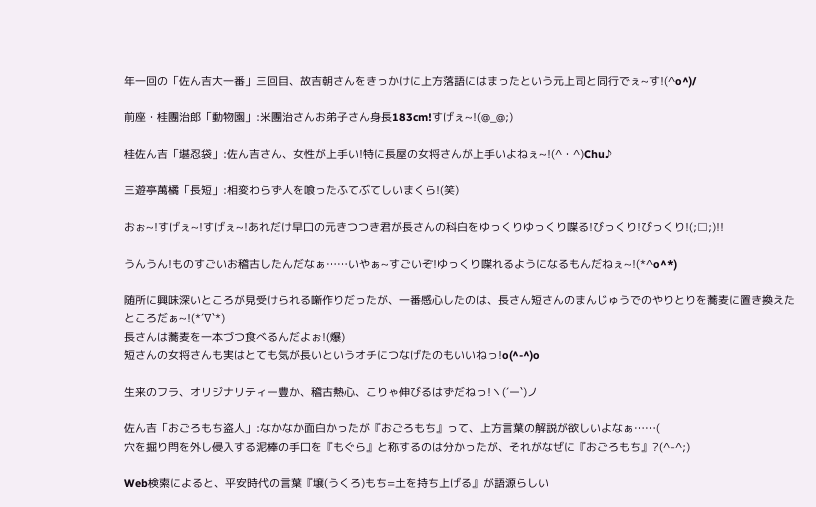年一回の「佐ん吉大一番」三回目、故吉朝さんをきっかけに上方落語にはまったという元上司と同行でぇ~す!(^o^)/

前座・桂團治郎「動物園」:米團治さんお弟子さん身長183cm!すげぇ~!(@_@;)

桂佐ん吉「堪忍袋」:佐ん吉さん、女性が上手い!特に長屋の女将さんが上手いよねぇ~!(^・^)Chu♪

三遊亭萬橘「長短」:相変わらず人を喰ったふてぶてしいまくら!(笑)

おぉ~!すげぇ~!すげぇ~!あれだけ早口の元きつつき君が長さんの科白をゆっくりゆっくり喋る!びっくり!びっくり!(;□;)!!

うんうん!ものすごいお稽古したんだなぁ……いやぁ~すごいぞ!ゆっくり喋れるようになるもんだねぇ~!(*^o^*)

随所に興味深いところが見受けられる噺作りだったが、一番感心したのは、長さん短さんのまんじゅうでのやりとりを蕎麦に置き換えたところだぁ~!(*´∇`*)
長さんは蕎麦を一本づつ食べるんだよぉ!(爆)
短さんの女将さんも実はとても気が長いというオチにつなげたのもいいねっ!o(^-^)o

生来のフラ、オリジナリティー豊か、稽古熱心、こりゃ伸びるはずだねっ!ヽ(´ー`)ノ

佐ん吉「おごろもち盗人」:なかなか面白かったが『おごろもち』って、上方言葉の解説が欲しいよなぁ……(
穴を掘り閂を外し侵入する泥棒の手口を『もぐら』と称するのは分かったが、それがなぜに『おごろもち』?(^-^;)

Web検索によると、平安時代の言葉『壌(うくろ)もち=土を持ち上げる』が語源らしい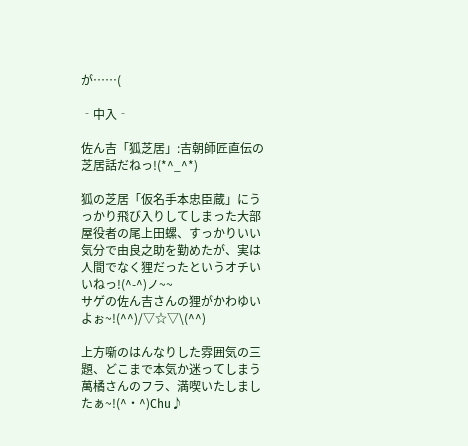が……(

‐中入‐

佐ん吉「狐芝居」:吉朝師匠直伝の芝居話だねっ!(*^_^*)

狐の芝居「仮名手本忠臣蔵」にうっかり飛び入りしてしまった大部屋役者の尾上田螺、すっかりいい気分で由良之助を勤めたが、実は人間でなく狸だったというオチいいねっ!(^-^)ノ~~
サゲの佐ん吉さんの狸がかわゆいよぉ~!(^^)/▽☆▽\(^^)

上方噺のはんなりした雰囲気の三題、どこまで本気か迷ってしまう萬橘さんのフラ、満喫いたしましたぁ~!(^・^)Chu♪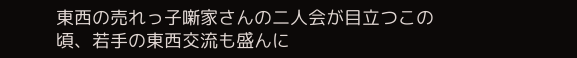東西の売れっ子噺家さんの二人会が目立つこの頃、若手の東西交流も盛んに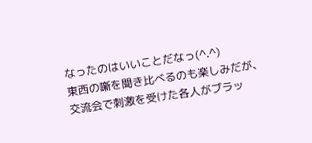なったのはいいことだなっ(^.^)
東西の噺を聞き比べるのも楽しみだが、交流会で刺激を受けた各人がブラッ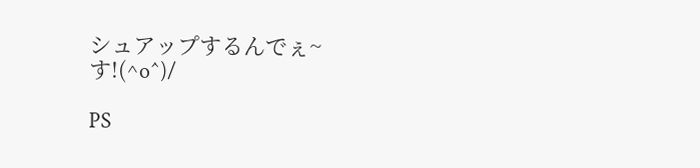シュアップするんでぇ~す!(^o^)/

PS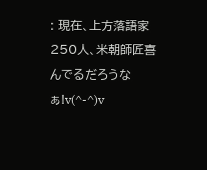: 現在、上方落語家250人、米朝師匠喜んでるだろうなぁ!v(^-^)v